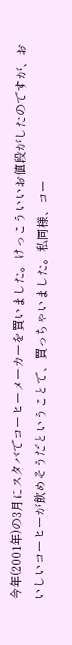今年(2001年)の3月にスタバでコーヒーメーカーを買いました。けっこういいお値段がしたのですが、おいしいコーヒーが飲めそうだということで、買っちゃいました。私同様、コー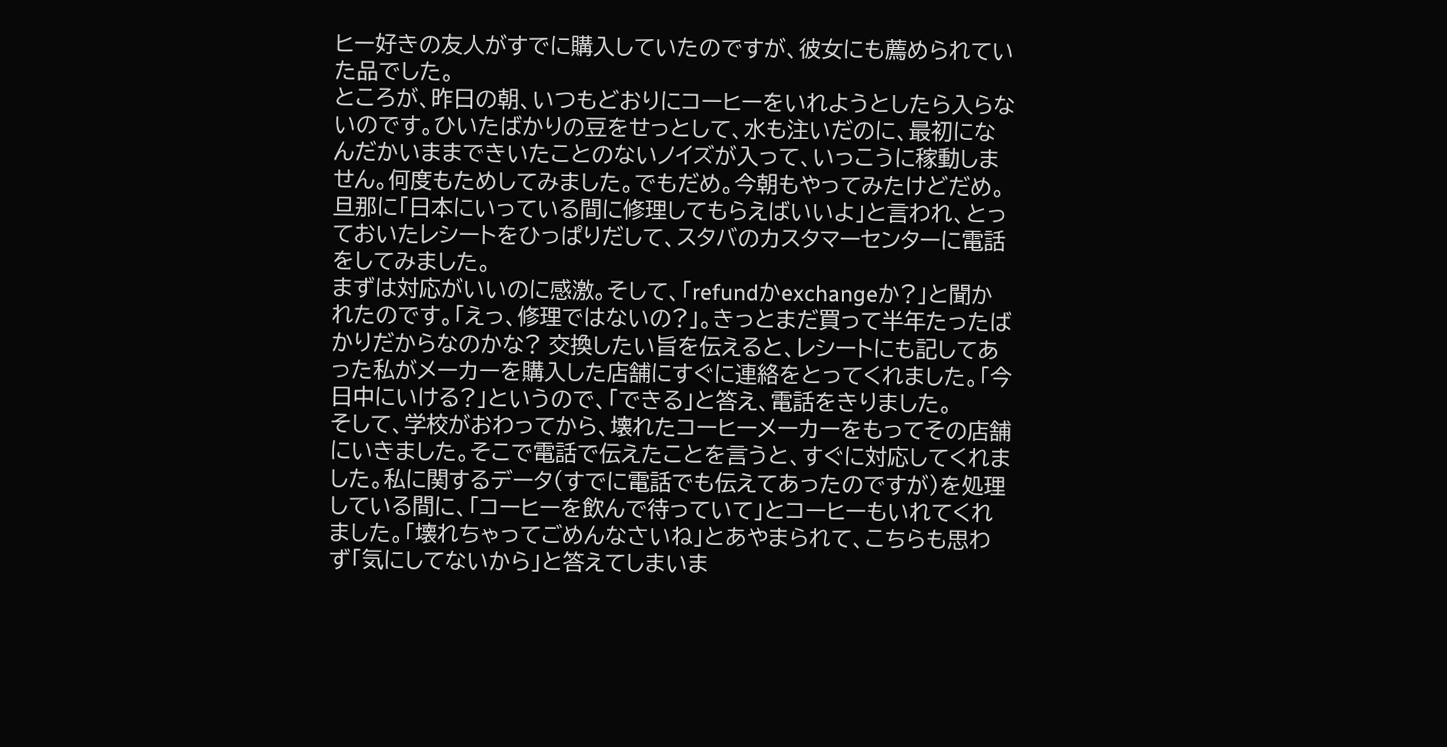ヒー好きの友人がすでに購入していたのですが、彼女にも薦められていた品でした。
ところが、昨日の朝、いつもどおりにコーヒーをいれようとしたら入らないのです。ひいたばかりの豆をせっとして、水も注いだのに、最初になんだかいままできいたことのないノイズが入って、いっこうに稼動しません。何度もためしてみました。でもだめ。今朝もやってみたけどだめ。旦那に「日本にいっている間に修理してもらえばいいよ」と言われ、とっておいたレシートをひっぱりだして、スタバのカスタマーセンターに電話をしてみました。
まずは対応がいいのに感激。そして、「refundかexchangeか?」と聞かれたのです。「えっ、修理ではないの?」。きっとまだ買って半年たったばかりだからなのかな? 交換したい旨を伝えると、レシートにも記してあった私がメーカーを購入した店舗にすぐに連絡をとってくれました。「今日中にいける?」というので、「できる」と答え、電話をきりました。
そして、学校がおわってから、壊れたコーヒーメーカーをもってその店舗にいきました。そこで電話で伝えたことを言うと、すぐに対応してくれました。私に関するデータ(すでに電話でも伝えてあったのですが)を処理している間に、「コーヒーを飲んで待っていて」とコーヒーもいれてくれました。「壊れちゃってごめんなさいね」とあやまられて、こちらも思わず「気にしてないから」と答えてしまいま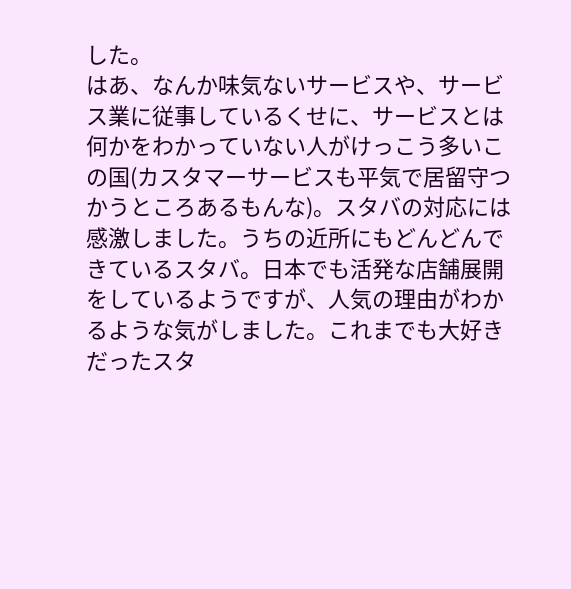した。
はあ、なんか味気ないサービスや、サービス業に従事しているくせに、サービスとは何かをわかっていない人がけっこう多いこの国(カスタマーサービスも平気で居留守つかうところあるもんな)。スタバの対応には感激しました。うちの近所にもどんどんできているスタバ。日本でも活発な店舗展開をしているようですが、人気の理由がわかるような気がしました。これまでも大好きだったスタ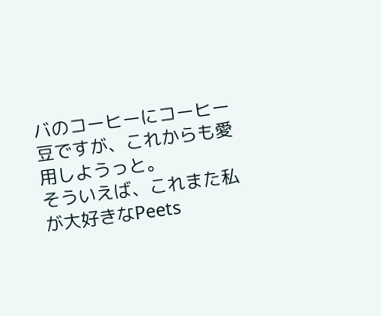バのコーヒーにコーヒー豆ですが、これからも愛用しようっと。
そういえば、これまた私が大好きなPeets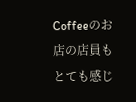Coffeeのお店の店員もとても感じ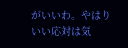がいいわ。やはりいい応対は気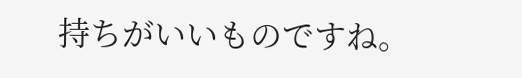持ちがいいものですね。